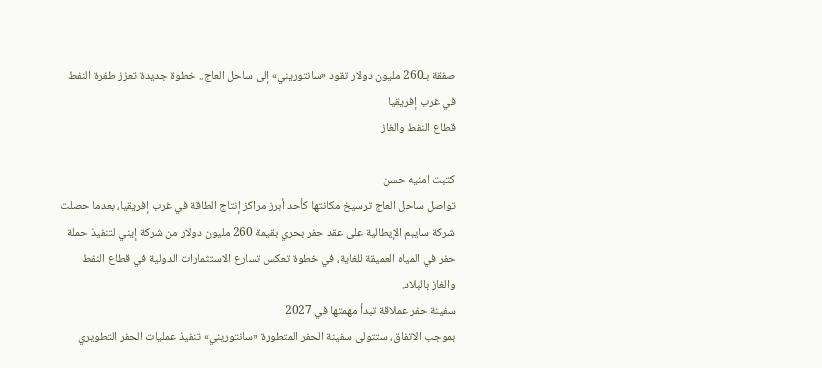صفقة بـ260 مليون دولار تقود «سانتوريني» إلى ساحل العاج.. خطوة جديدة تعزز طفرة النفط في غرب إفريقيا
قطاع النفط والغاز

كتبت امنيه حسن
تواصل ساحل العاج ترسيخ مكانتها كأحد أبرز مراكز إنتاج الطاقة في غرب إفريقيا، بعدما حصلت شركة سايبم الإيطالية على عقد حفر بحري بقيمة 260 مليون دولار من شركة إيني لتنفيذ حملة حفر في المياه العميقة للغاية، في خطوة تعكس تسارع الاستثمارات الدولية في قطاع النفط والغاز بالبلاد.
سفينة حفر عملاقة تبدأ مهمتها في 2027
بموجب الاتفاق، ستتولى سفينة الحفر المتطورة «سانتوريني» تنفيذ عمليات الحفر التطويري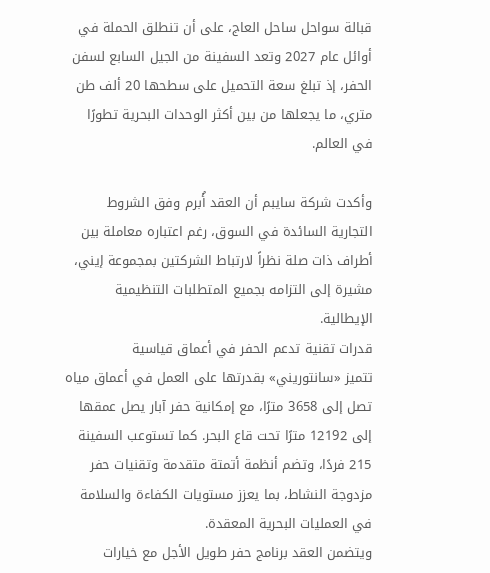قبالة سواحل ساحل العاج، على أن تنطلق الحملة في أوائل عام 2027 وتعد السفينة من الجيل السابع لسفن الحفر، إذ تبلغ سعة التحميل على سطحها 20 ألف طن متري، ما يجعلها من بين أكثر الوحدات البحرية تطورًا في العالم.

وأكدت شركة سايبم أن العقد أُبرم وفق الشروط التجارية السائدة في السوق، رغم اعتباره معاملة بين أطراف ذات صلة نظراً لارتباط الشركتين بمجموعة إيني، مشيرة إلى التزامه بجميع المتطلبات التنظيمية الإيطالية.
قدرات تقنية تدعم الحفر في أعماق قياسية
تتميز «سانتوريني» بقدرتها على العمل في أعماق مياه تصل إلى 3658 مترًا، مع إمكانية حفر آبار يصل عمقها إلى 12192 مترًا تحت قاع البحر. كما تستوعب السفينة 215 فردًا، وتضم أنظمة أتمتة متقدمة وتقنيات حفر مزدوجة النشاط، بما يعزز مستويات الكفاءة والسلامة في العمليات البحرية المعقدة.
ويتضمن العقد برنامج حفر طويل الأجل مع خيارات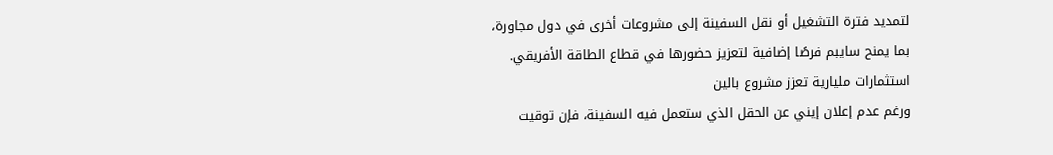لتمديد فترة التشغيل أو نقل السفينة إلى مشروعات أخرى في دول مجاورة، بما يمنح سايبم فرصًا إضافية لتعزيز حضورها في قطاع الطاقة الأفريقي.
استثمارات مليارية تعزز مشروع بالين
ورغم عدم إعلان إيني عن الحقل الذي ستعمل فيه السفينة، فإن توقيت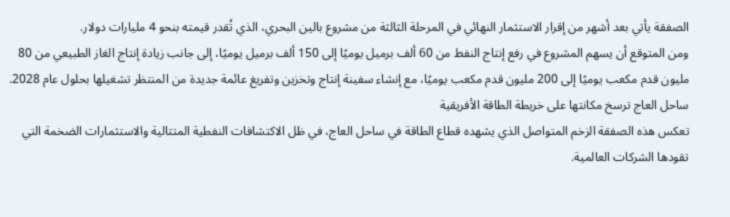الصفقة يأتي بعد أشهر من إقرار الاستثمار النهائي في المرحلة الثالثة من مشروع بالين البحري، الذي تُقدر قيمته بنحو 4 مليارات دولار.
ومن المتوقع أن يسهم المشروع في رفع إنتاج النفط من 60 ألف برميل يوميًا إلى 150 ألف برميل يوميًا، إلى جانب زيادة إنتاج الغاز الطبيعي من 80 مليون قدم مكعب يوميًا إلى 200 مليون قدم مكعب يوميًا، مع إنشاء سفينة إنتاج وتخزين وتفريغ عائمة جديدة من المنتظر تشغيلها بحلول عام 2028.
ساحل العاج ترسخ مكانتها على خريطة الطاقة الأفريقية
تعكس هذه الصفقة الزخم المتواصل الذي يشهده قطاع الطاقة في ساحل العاج، في ظل الاكتشافات النفطية المتتالية والاستثمارات الضخمة التي تقودها الشركات العالمية.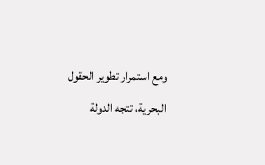ومع استمرار تطوير الحقول البحرية، تتجه الدولة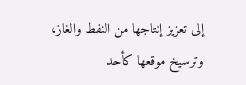إلى تعزيز إنتاجها من النفط والغاز، وترسيخ موقعها كأحد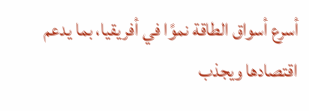أسرع أسواق الطاقة نموًا في أفريقيا، بما يدعم اقتصادها ويجذب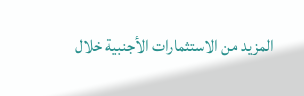المزيد من الاستثمارات الأجنبية خلال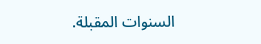السنوات المقبلة.